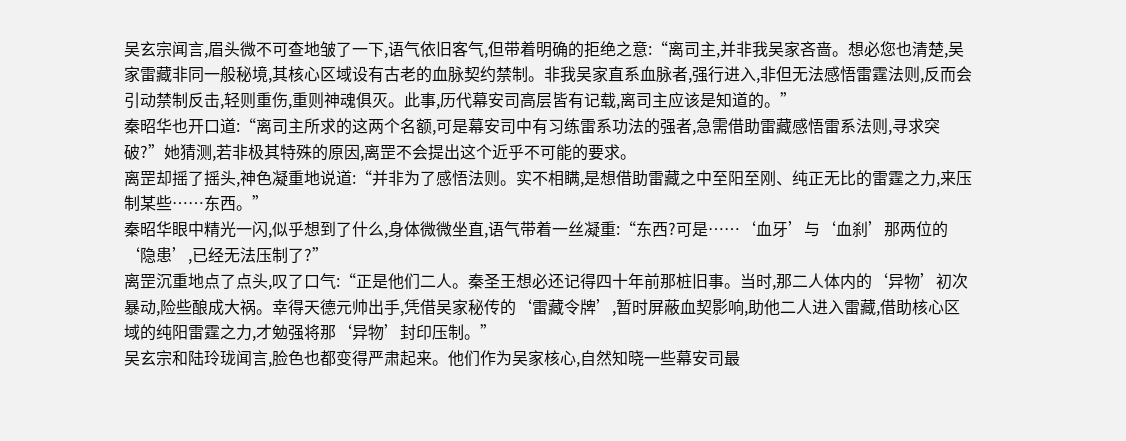吴玄宗闻言,眉头微不可查地皱了一下,语气依旧客气,但带着明确的拒绝之意:“离司主,并非我吴家吝啬。想必您也清楚,吴家雷藏非同一般秘境,其核心区域设有古老的血脉契约禁制。非我吴家直系血脉者,强行进入,非但无法感悟雷霆法则,反而会引动禁制反击,轻则重伤,重则神魂俱灭。此事,历代幕安司高层皆有记载,离司主应该是知道的。”
秦昭华也开口道:“离司主所求的这两个名额,可是幕安司中有习练雷系功法的强者,急需借助雷藏感悟雷系法则,寻求突破?”她猜测,若非极其特殊的原因,离罡不会提出这个近乎不可能的要求。
离罡却摇了摇头,神色凝重地说道:“并非为了感悟法则。实不相瞒,是想借助雷藏之中至阳至刚、纯正无比的雷霆之力,来压制某些……东西。”
秦昭华眼中精光一闪,似乎想到了什么,身体微微坐直,语气带着一丝凝重:“东西?可是……‘血牙’与‘血刹’那两位的‘隐患’,已经无法压制了?”
离罡沉重地点了点头,叹了口气:“正是他们二人。秦圣王想必还记得四十年前那桩旧事。当时,那二人体内的‘异物’初次暴动,险些酿成大祸。幸得天德元帅出手,凭借吴家秘传的‘雷藏令牌’,暂时屏蔽血契影响,助他二人进入雷藏,借助核心区域的纯阳雷霆之力,才勉强将那‘异物’封印压制。”
吴玄宗和陆玲珑闻言,脸色也都变得严肃起来。他们作为吴家核心,自然知晓一些幕安司最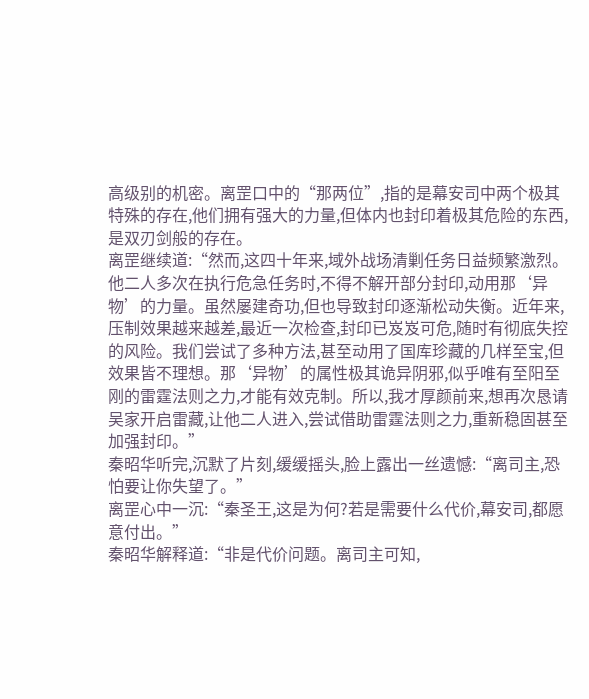高级别的机密。离罡口中的“那两位”,指的是幕安司中两个极其特殊的存在,他们拥有强大的力量,但体内也封印着极其危险的东西,是双刃剑般的存在。
离罡继续道:“然而,这四十年来,域外战场清剿任务日益频繁激烈。他二人多次在执行危急任务时,不得不解开部分封印,动用那‘异物’的力量。虽然屡建奇功,但也导致封印逐渐松动失衡。近年来,压制效果越来越差,最近一次检查,封印已岌岌可危,随时有彻底失控的风险。我们尝试了多种方法,甚至动用了国库珍藏的几样至宝,但效果皆不理想。那‘异物’的属性极其诡异阴邪,似乎唯有至阳至刚的雷霆法则之力,才能有效克制。所以,我才厚颜前来,想再次恳请吴家开启雷藏,让他二人进入,尝试借助雷霆法则之力,重新稳固甚至加强封印。”
秦昭华听完,沉默了片刻,缓缓摇头,脸上露出一丝遗憾:“离司主,恐怕要让你失望了。”
离罡心中一沉:“秦圣王,这是为何?若是需要什么代价,幕安司,都愿意付出。”
秦昭华解释道:“非是代价问题。离司主可知,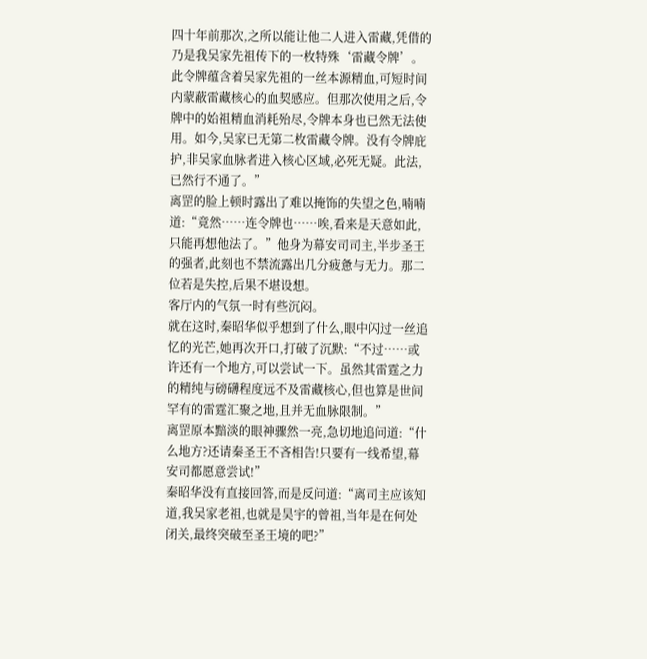四十年前那次,之所以能让他二人进入雷藏,凭借的乃是我吴家先祖传下的一枚特殊‘雷藏令牌’。此令牌蕴含着吴家先祖的一丝本源精血,可短时间内蒙蔽雷藏核心的血契感应。但那次使用之后,令牌中的始祖精血消耗殆尽,令牌本身也已然无法使用。如今,吴家已无第二枚雷藏令牌。没有令牌庇护,非吴家血脉者进入核心区域,必死无疑。此法,已然行不通了。”
离罡的脸上顿时露出了难以掩饰的失望之色,喃喃道:“竟然……连令牌也……唉,看来是天意如此,只能再想他法了。”他身为幕安司司主,半步圣王的强者,此刻也不禁流露出几分疲惫与无力。那二位若是失控,后果不堪设想。
客厅内的气氛一时有些沉闷。
就在这时,秦昭华似乎想到了什么,眼中闪过一丝追忆的光芒,她再次开口,打破了沉默:“不过……或许还有一个地方,可以尝试一下。虽然其雷霆之力的精纯与磅礴程度远不及雷藏核心,但也算是世间罕有的雷霆汇聚之地,且并无血脉限制。”
离罡原本黯淡的眼神骤然一亮,急切地追问道:“什么地方?还请秦圣王不吝相告!只要有一线希望,幕安司都愿意尝试!”
秦昭华没有直接回答,而是反问道:“离司主应该知道,我吴家老祖,也就是昊宇的曾祖,当年是在何处闭关,最终突破至圣王境的吧?”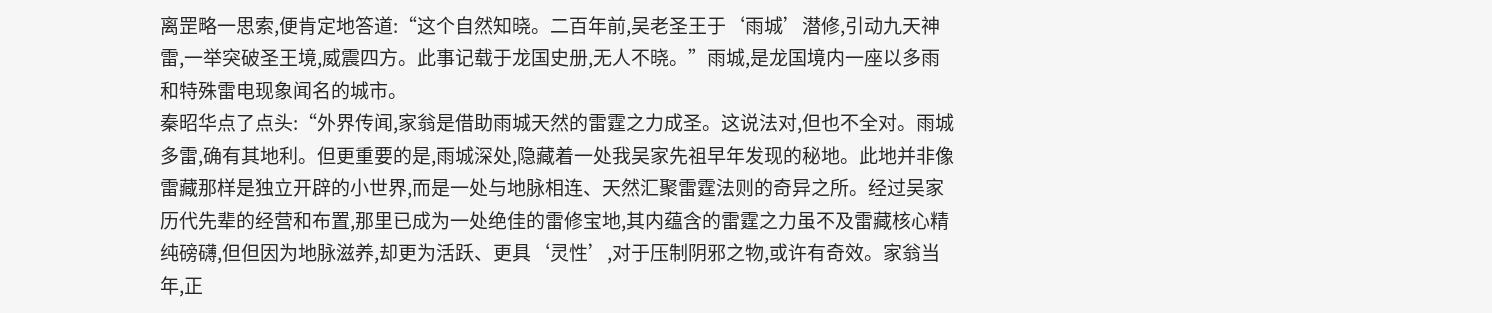离罡略一思索,便肯定地答道:“这个自然知晓。二百年前,吴老圣王于‘雨城’潜修,引动九天神雷,一举突破圣王境,威震四方。此事记载于龙国史册,无人不晓。”雨城,是龙国境内一座以多雨和特殊雷电现象闻名的城市。
秦昭华点了点头:“外界传闻,家翁是借助雨城天然的雷霆之力成圣。这说法对,但也不全对。雨城多雷,确有其地利。但更重要的是,雨城深处,隐藏着一处我吴家先祖早年发现的秘地。此地并非像雷藏那样是独立开辟的小世界,而是一处与地脉相连、天然汇聚雷霆法则的奇异之所。经过吴家历代先辈的经营和布置,那里已成为一处绝佳的雷修宝地,其内蕴含的雷霆之力虽不及雷藏核心精纯磅礴,但但因为地脉滋养,却更为活跃、更具‘灵性’,对于压制阴邪之物,或许有奇效。家翁当年,正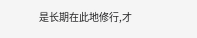是长期在此地修行,才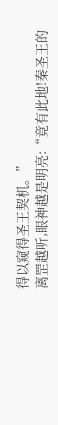得以窥得圣王契机。”
离罡越听,眼神越是明亮:“竟有此地!秦圣王的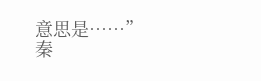意思是……”
秦